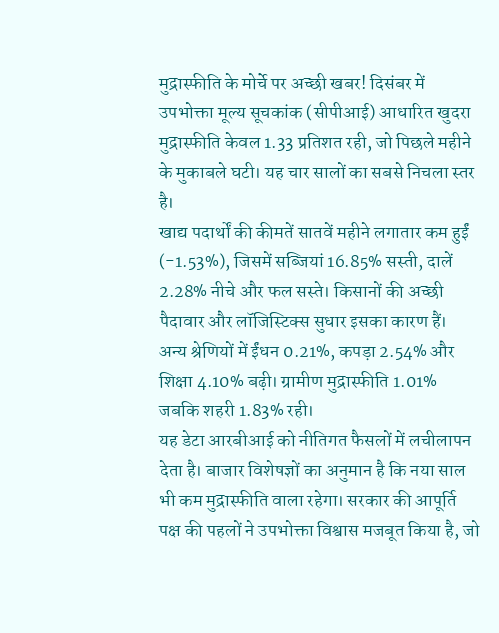मुद्रास्फीति के मोर्चे पर अच्छी खबर! दिसंबर में उपभोक्ता मूल्य सूचकांक (सीपीआई) आधारित खुदरा मुद्रास्फीति केवल 1.33 प्रतिशत रही, जो पिछले महीने के मुकाबले घटी। यह चार सालों का सबसे निचला स्तर है।
खाद्य पदार्थों की कीमतें सातवें महीने लगातार कम हुईं (-1.53%), जिसमें सब्जियां 16.85% सस्ती, दालें 2.28% नीचे और फल सस्ते। किसानों की अच्छी पैदावार और लॉजिस्टिक्स सुधार इसका कारण हैं।
अन्य श्रेणियों में ईंधन 0.21%, कपड़ा 2.54% और शिक्षा 4.10% बढ़ी। ग्रामीण मुद्रास्फीति 1.01% जबकि शहरी 1.83% रही।
यह डेटा आरबीआई को नीतिगत फैसलों में लचीलापन देता है। बाजार विशेषज्ञों का अनुमान है कि नया साल भी कम मुद्रास्फीति वाला रहेगा। सरकार की आपूर्ति पक्ष की पहलों ने उपभोक्ता विश्वास मजबूत किया है, जो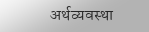अर्थव्यवस्था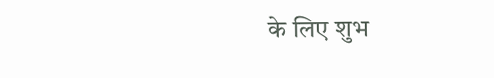के लिए शुभ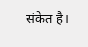संकेत है।